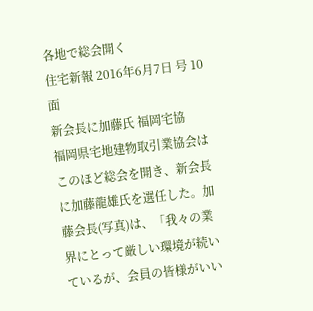各地で総会開く
住宅新報 2016年6月7日 号 10面
新会長に加藤氏 福岡宅協
福岡県宅地建物取引業協会はこのほど総会を開き、新会長に加藤龍雄氏を選任した。加藤会長(写真)は、「我々の業界にとって厳しい環境が続いているが、会員の皆様がいい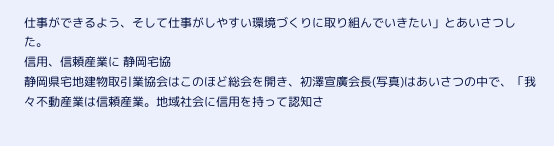仕事ができるよう、そして仕事がしやすい環境づくりに取り組んでいきたい」とあいさつした。
信用、信頼産業に 静岡宅協
静岡県宅地建物取引業協会はこのほど総会を開き、初澤宣廣会長(写真)はあいさつの中で、「我々不動産業は信頼産業。地域社会に信用を持って認知さ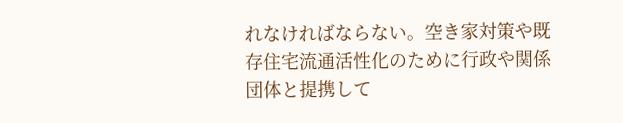れなければならない。空き家対策や既存住宅流通活性化のために行政や関係団体と提携して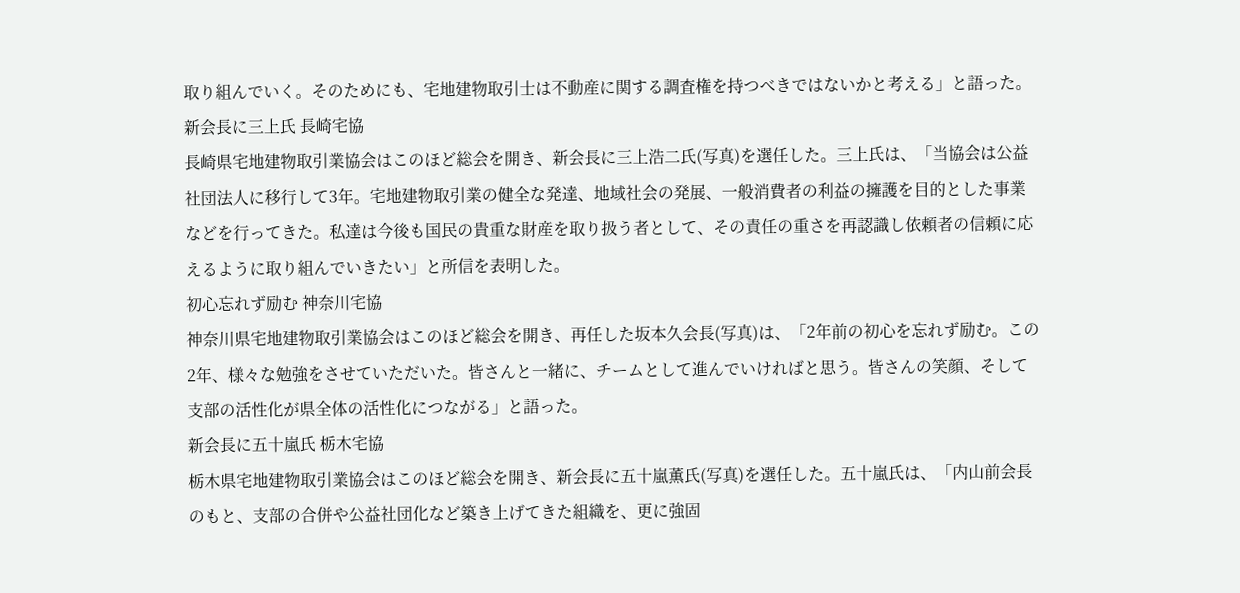取り組んでいく。そのためにも、宅地建物取引士は不動産に関する調査権を持つべきではないかと考える」と語った。
新会長に三上氏 長崎宅協
長崎県宅地建物取引業協会はこのほど総会を開き、新会長に三上浩二氏(写真)を選任した。三上氏は、「当協会は公益社団法人に移行して3年。宅地建物取引業の健全な発達、地域社会の発展、一般消費者の利益の擁護を目的とした事業などを行ってきた。私達は今後も国民の貴重な財産を取り扱う者として、その責任の重さを再認識し依頼者の信頼に応えるように取り組んでいきたい」と所信を表明した。
初心忘れず励む 神奈川宅協
神奈川県宅地建物取引業協会はこのほど総会を開き、再任した坂本久会長(写真)は、「2年前の初心を忘れず励む。この2年、様々な勉強をさせていただいた。皆さんと一緒に、チームとして進んでいければと思う。皆さんの笑顔、そして支部の活性化が県全体の活性化につながる」と語った。
新会長に五十嵐氏 栃木宅協
栃木県宅地建物取引業協会はこのほど総会を開き、新会長に五十嵐薫氏(写真)を選任した。五十嵐氏は、「内山前会長のもと、支部の合併や公益社団化など築き上げてきた組織を、更に強固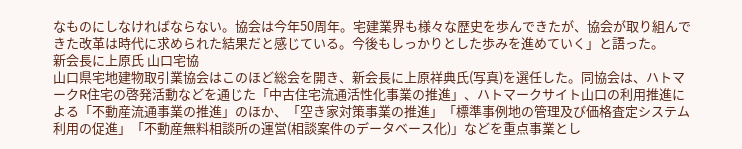なものにしなければならない。協会は今年50周年。宅建業界も様々な歴史を歩んできたが、協会が取り組んできた改革は時代に求められた結果だと感じている。今後もしっかりとした歩みを進めていく」と語った。
新会長に上原氏 山口宅協
山口県宅地建物取引業協会はこのほど総会を開き、新会長に上原祥典氏(写真)を選任した。同協会は、ハトマークR住宅の啓発活動などを通じた「中古住宅流通活性化事業の推進」、ハトマークサイト山口の利用推進による「不動産流通事業の推進」のほか、「空き家対策事業の推進」「標準事例地の管理及び価格査定システム利用の促進」「不動産無料相談所の運営(相談案件のデータベース化)」などを重点事業とし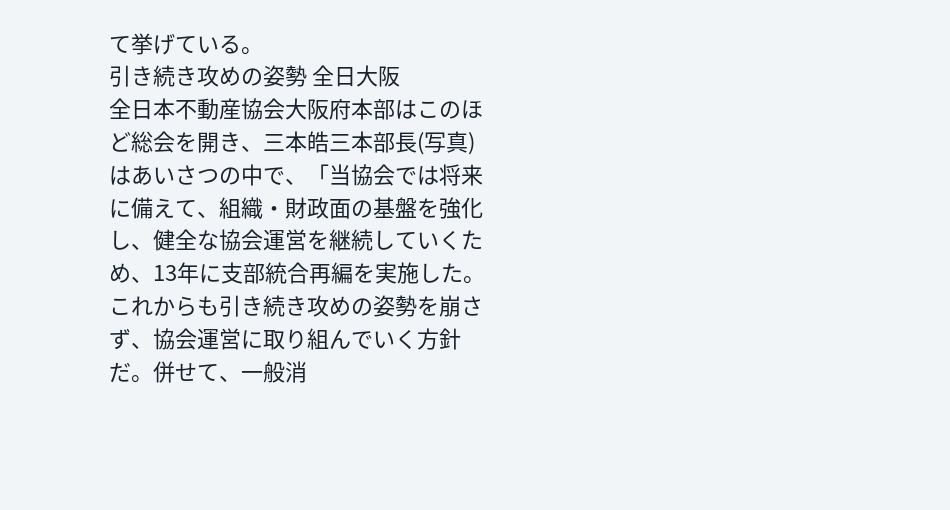て挙げている。
引き続き攻めの姿勢 全日大阪
全日本不動産協会大阪府本部はこのほど総会を開き、三本皓三本部長(写真)はあいさつの中で、「当協会では将来に備えて、組織・財政面の基盤を強化し、健全な協会運営を継続していくため、13年に支部統合再編を実施した。これからも引き続き攻めの姿勢を崩さず、協会運営に取り組んでいく方針だ。併せて、一般消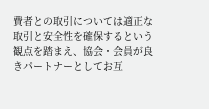費者との取引については適正な取引と安全性を確保するという観点を踏まえ、協会・会員が良きパートナーとしてお互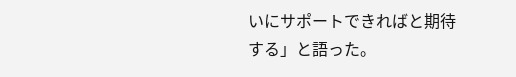いにサポートできればと期待する」と語った。